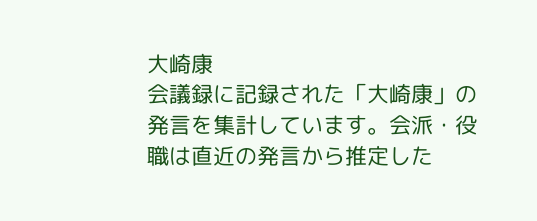大崎康
会議録に記録された「大崎康」の発言を集計しています。会派・役職は直近の発言から推定した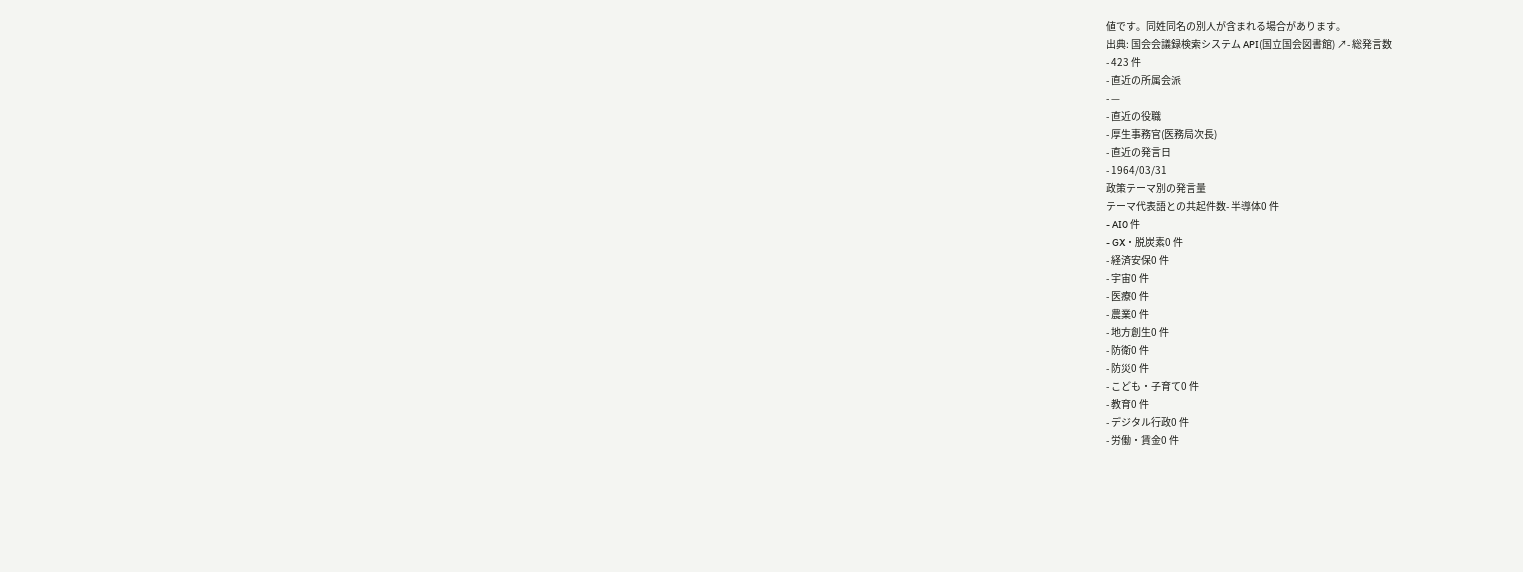値です。同姓同名の別人が含まれる場合があります。
出典: 国会会議録検索システム API(国立国会図書館) ↗- 総発言数
- 423 件
- 直近の所属会派
- —
- 直近の役職
- 厚生事務官(医務局次長)
- 直近の発言日
- 1964/03/31
政策テーマ別の発言量
テーマ代表語との共起件数- 半導体0 件
- AI0 件
- GX・脱炭素0 件
- 経済安保0 件
- 宇宙0 件
- 医療0 件
- 農業0 件
- 地方創生0 件
- 防衛0 件
- 防災0 件
- こども・子育て0 件
- 教育0 件
- デジタル行政0 件
- 労働・賃金0 件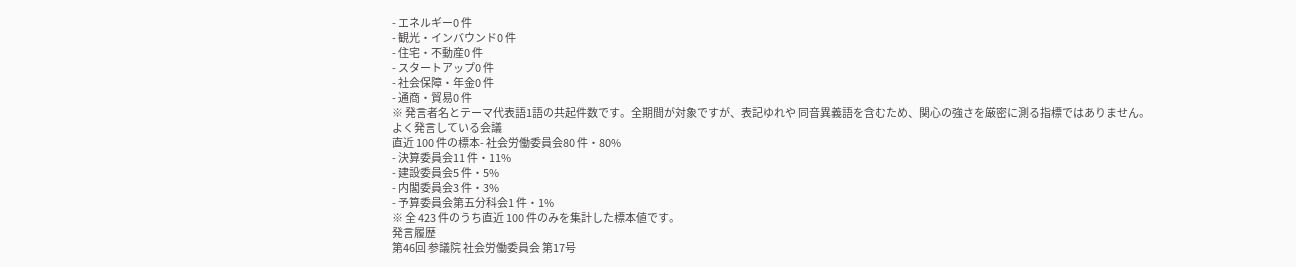- エネルギー0 件
- 観光・インバウンド0 件
- 住宅・不動産0 件
- スタートアップ0 件
- 社会保障・年金0 件
- 通商・貿易0 件
※ 発言者名とテーマ代表語1語の共起件数です。全期間が対象ですが、表記ゆれや 同音異義語を含むため、関心の強さを厳密に測る指標ではありません。
よく発言している会議
直近 100 件の標本- 社会労働委員会80 件・80%
- 決算委員会11 件・11%
- 建設委員会5 件・5%
- 内閣委員会3 件・3%
- 予算委員会第五分科会1 件・1%
※ 全 423 件のうち直近 100 件のみを集計した標本値です。
発言履歴
第46回 参議院 社会労働委員会 第17号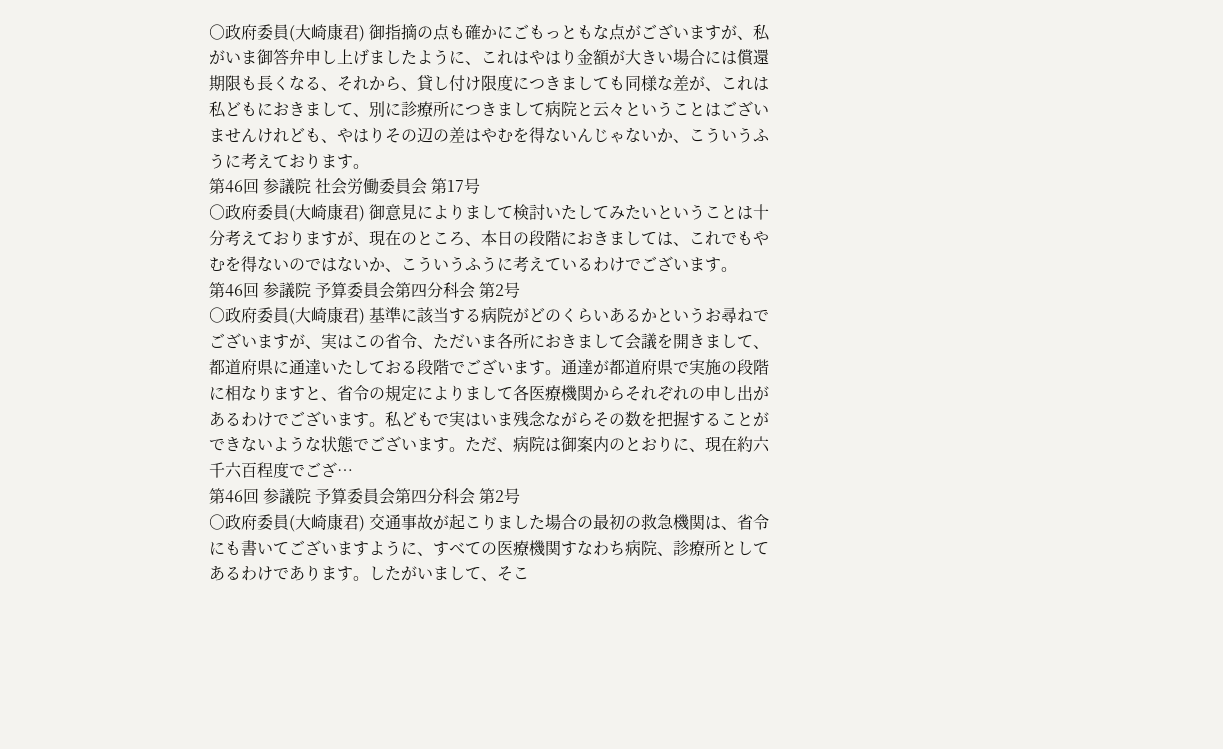○政府委員(大崎康君) 御指摘の点も確かにごもっともな点がございますが、私がいま御答弁申し上げましたように、これはやはり金額が大きい場合には償還期限も長くなる、それから、貸し付け限度につきましても同様な差が、これは私どもにおきまして、別に診療所につきまして病院と云々ということはございませんけれども、やはりその辺の差はやむを得ないんじゃないか、こういうふうに考えております。
第46回 参議院 社会労働委員会 第17号
○政府委員(大崎康君) 御意見によりまして検討いたしてみたいということは十分考えておりますが、現在のところ、本日の段階におきましては、これでもやむを得ないのではないか、こういうふうに考えているわけでございます。
第46回 参議院 予算委員会第四分科会 第2号
○政府委員(大崎康君) 基準に該当する病院がどのくらいあるかというお尋ねでございますが、実はこの省令、ただいま各所におきまして会議を開きまして、都道府県に通達いたしておる段階でございます。通達が都道府県で実施の段階に相なりますと、省令の規定によりまして各医療機関からそれぞれの申し出があるわけでございます。私どもで実はいま残念ながらその数を把握することができないような状態でございます。ただ、病院は御案内のとおりに、現在約六千六百程度でござ…
第46回 参議院 予算委員会第四分科会 第2号
○政府委員(大崎康君) 交通事故が起こりました場合の最初の救急機関は、省令にも書いてございますように、すべての医療機関すなわち病院、診療所としてあるわけであります。したがいまして、そこ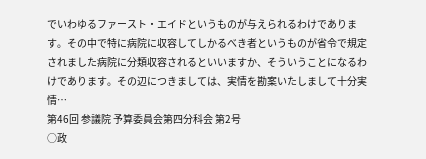でいわゆるファースト・エイドというものが与えられるわけであります。その中で特に病院に収容してしかるべき者というものが省令で規定されました病院に分類収容されるといいますか、そういうことになるわけであります。その辺につきましては、実情を勘案いたしまして十分実情…
第46回 参議院 予算委員会第四分科会 第2号
○政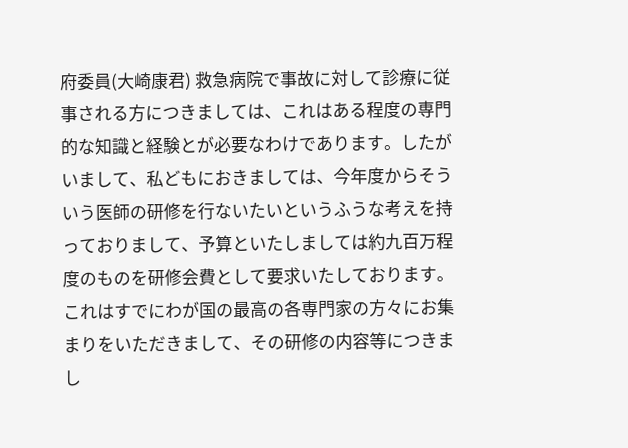府委員(大崎康君) 救急病院で事故に対して診療に従事される方につきましては、これはある程度の専門的な知識と経験とが必要なわけであります。したがいまして、私どもにおきましては、今年度からそういう医師の研修を行ないたいというふうな考えを持っておりまして、予算といたしましては約九百万程度のものを研修会費として要求いたしております。これはすでにわが国の最高の各専門家の方々にお集まりをいただきまして、その研修の内容等につきまし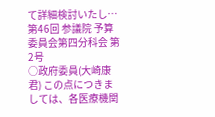て詳細検討いたし…
第46回 参議院 予算委員会第四分科会 第2号
○政府委員(大崎康君) この点につきましては、各医療機関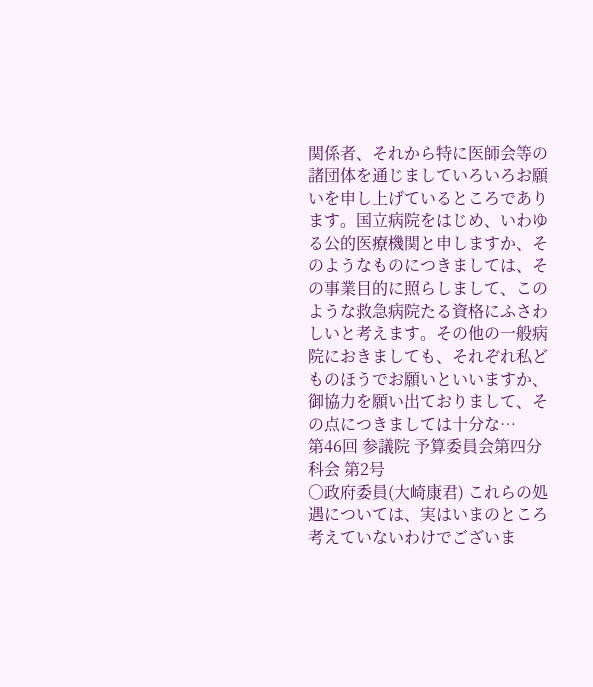関係者、それから特に医師会等の諸団体を通じましていろいろお願いを申し上げているところであります。国立病院をはじめ、いわゆる公的医療機関と申しますか、そのようなものにつきましては、その事業目的に照らしまして、このような救急病院たる資格にふさわしいと考えます。その他の一般病院におきましても、それぞれ私どものほうでお願いといいますか、御協力を願い出ておりまして、その点につきましては十分な…
第46回 参議院 予算委員会第四分科会 第2号
○政府委員(大崎康君) これらの処遇については、実はいまのところ考えていないわけでございま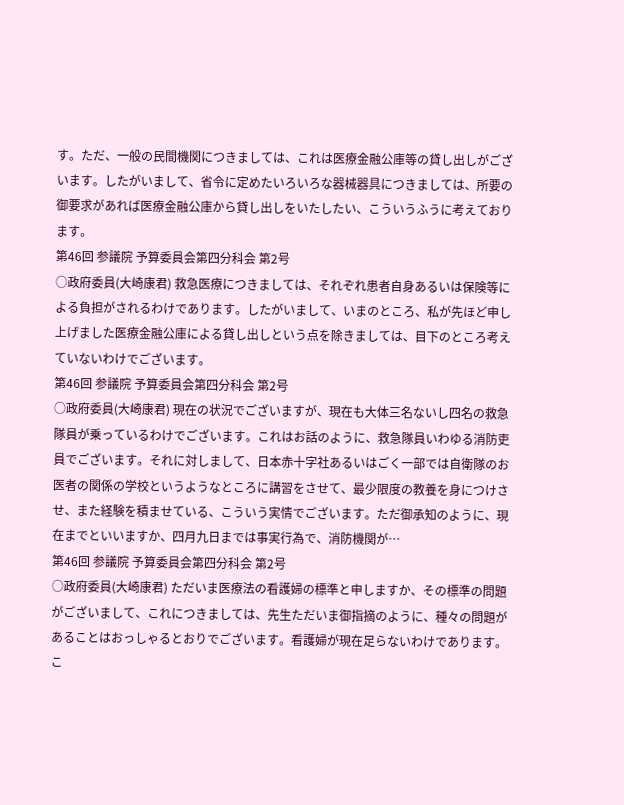す。ただ、一般の民間機関につきましては、これは医療金融公庫等の貸し出しがございます。したがいまして、省令に定めたいろいろな器械器具につきましては、所要の御要求があれば医療金融公庫から貸し出しをいたしたい、こういうふうに考えております。
第46回 参議院 予算委員会第四分科会 第2号
○政府委員(大崎康君) 救急医療につきましては、それぞれ患者自身あるいは保険等による負担がされるわけであります。したがいまして、いまのところ、私が先ほど申し上げました医療金融公庫による貸し出しという点を除きましては、目下のところ考えていないわけでございます。
第46回 参議院 予算委員会第四分科会 第2号
○政府委員(大崎康君) 現在の状況でございますが、現在も大体三名ないし四名の救急隊員が乗っているわけでございます。これはお話のように、救急隊員いわゆる消防吏員でございます。それに対しまして、日本赤十字社あるいはごく一部では自衛隊のお医者の関係の学校というようなところに講習をさせて、最少限度の教養を身につけさせ、また経験を積ませている、こういう実情でございます。ただ御承知のように、現在までといいますか、四月九日までは事実行為で、消防機関が…
第46回 参議院 予算委員会第四分科会 第2号
○政府委員(大崎康君) ただいま医療法の看護婦の標準と申しますか、その標準の問題がございまして、これにつきましては、先生ただいま御指摘のように、種々の問題があることはおっしゃるとおりでございます。看護婦が現在足らないわけであります。こ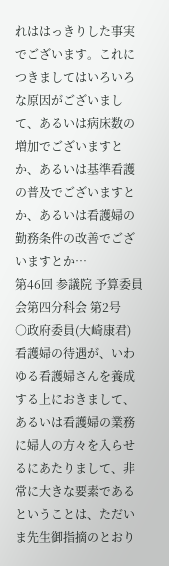れははっきりした事実でございます。これにつきましてはいろいろな原因がございまして、あるいは病床数の増加でございますとか、あるいは基準看護の普及でございますとか、あるいは看護婦の勤務条件の改善でございますとか…
第46回 参議院 予算委員会第四分科会 第2号
○政府委員(大崎康君) 看護婦の待遇が、いわゆる看護婦さんを養成する上におきまして、あるいは看護婦の業務に婦人の方々を入らせるにあたりまして、非常に大きな要素であるということは、ただいま先生御指摘のとおり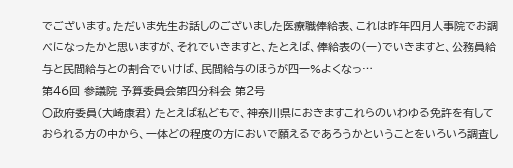でございます。ただいま先生お話しのございました医療職俸給表、これは昨年四月人事院でお調べになったかと思いますが、それでいきますと、たとえば、俸給表の(一)でいきますと、公務員給与と民間給与との割合でいけば、民間給与のほうが四一%よくなっ…
第46回 参議院 予算委員会第四分科会 第2号
○政府委員(大崎康君) たとえば私どもで、神奈川県におきますこれらのいわゆる免許を有しておられる方の中から、一体どの程度の方においで願えるであろうかということをいろいろ調査し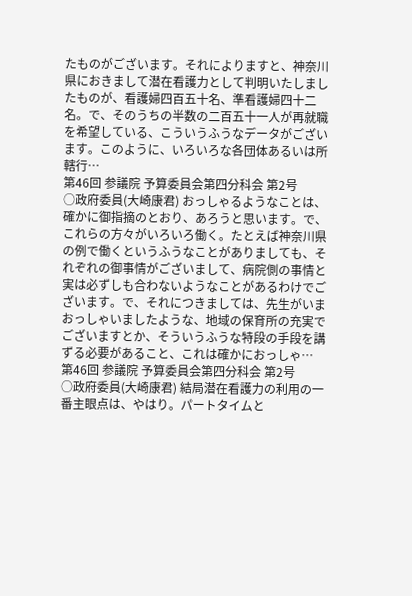たものがございます。それによりますと、神奈川県におきまして潜在看護力として判明いたしましたものが、看護婦四百五十名、準看護婦四十二名。で、そのうちの半数の二百五十一人が再就職を希望している、こういうふうなデータがございます。このように、いろいろな各団体あるいは所轄行…
第46回 参議院 予算委員会第四分科会 第2号
○政府委員(大崎康君) おっしゃるようなことは、確かに御指摘のとおり、あろうと思います。で、これらの方々がいろいろ働く。たとえば神奈川県の例で働くというふうなことがありましても、それぞれの御事情がございまして、病院側の事情と実は必ずしも合わないようなことがあるわけでございます。で、それにつきましては、先生がいまおっしゃいましたような、地域の保育所の充実でございますとか、そういうふうな特段の手段を講ずる必要があること、これは確かにおっしゃ…
第46回 参議院 予算委員会第四分科会 第2号
○政府委員(大崎康君) 結局潜在看護力の利用の一番主眼点は、やはり。パートタイムと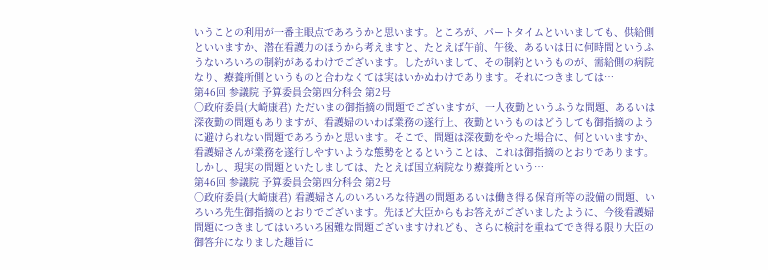いうことの利用が一番主眼点であろうかと思います。ところが、パートタイムといいましても、供給側といいますか、潜在看護力のほうから考えますと、たとえば午前、午後、あるいは日に何時間というふうないろいろの制約があるわけでございます。したがいまして、その制約というものが、需給側の病院なり、療養所側というものと合わなくては実はいかぬわけであります。それにつきましては…
第46回 参議院 予算委員会第四分科会 第2号
○政府委員(大崎康君) ただいまの御指摘の問題でございますが、一人夜勤というふうな問題、あるいは深夜勤の問題もありますが、看護婦のいわば業務の遂行上、夜勤というものはどうしても御指摘のように避けられない問題であろうかと思います。そこで、問題は深夜勤をやった場合に、何といいますか、看護婦さんが業務を遂行しやすいような態勢をとるということは、これは御指摘のとおりであります。しかし、現実の問題といたしましては、たとえば国立病院なり療養所という…
第46回 参議院 予算委員会第四分科会 第2号
○政府委員(大崎康君) 看護婦さんのいろいろな待遇の問題あるいは働き得る保育所等の設備の問題、いろいろ先生御指摘のとおりでございます。先ほど大臣からもお答えがございましたように、今後看護婦問題につきましてはいろいろ困難な問題ございますけれども、さらに検討を重ねてでき得る限り大臣の御答弁になりました趣旨に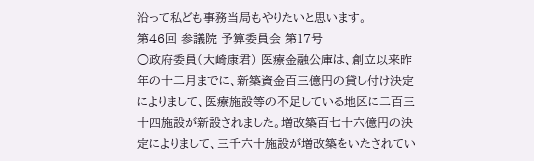沿って私ども事務当局もやりたいと思います。
第46回 参議院 予算委員会 第17号
○政府委員(大崎康君) 医療金融公庫は、創立以来昨年の十二月までに、新築資金百三億円の貸し付け決定によりまして、医療施設等の不足している地区に二百三十四施設が新設されました。増改築百七十六億円の決定によりまして、三千六十施設が増改築をいたされてい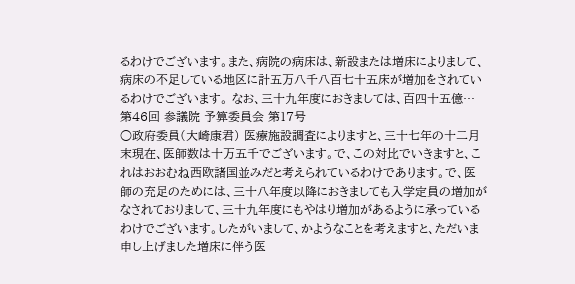るわけでございます。また、病院の病床は、新設または増床によりまして、病床の不足している地区に計五万八千八百七十五床が増加をされているわけでございます。 なお、三十九年度におきましては、百四十五億…
第46回 参議院 予算委員会 第17号
○政府委員(大崎康君) 医療施設調査によりますと、三十七年の十二月末現在、医師数は十万五千でございます。で、この対比でいきますと、これはおおむね西欧諸国並みだと考えられているわけであります。で、医師の充足のためには、三十八年度以降におきましても入学定員の増加がなされておりまして、三十九年度にもやはり増加があるように承っているわけでございます。したがいまして、かようなことを考えますと、ただいま申し上げました増床に伴う医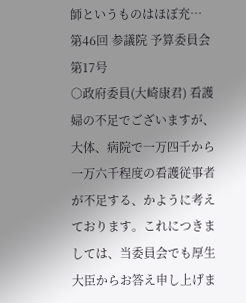師というものはほぼ充…
第46回 参議院 予算委員会 第17号
○政府委員(大崎康君) 看護婦の不足でございますが、大体、病院で一万四千から一万六千程度の看護従事者が不足する、かように考えております。これにつきましては、当委員会でも厚生大臣からお答え申し上げま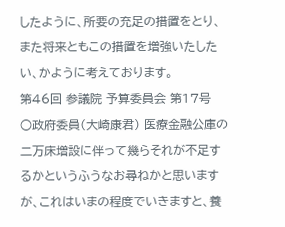したように、所要の充足の措置をとり、また将来ともこの措置を増強いたしたい、かように考えております。
第46回 参議院 予算委員会 第17号
○政府委員(大崎康君) 医療金融公庫の二万床増設に伴って幾らそれが不足するかというふうなお尋ねかと思いますが、これはいまの程度でいきますと、養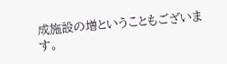成施設の増ということもございます。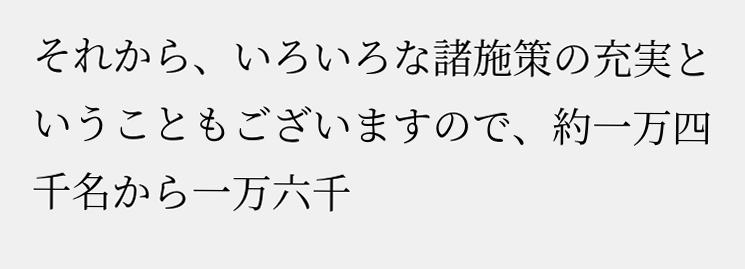それから、いろいろな諸施策の充実ということもございますので、約一万四千名から一万六千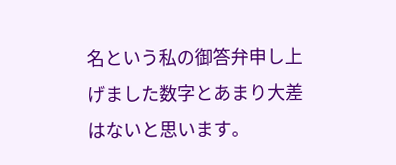名という私の御答弁申し上げました数字とあまり大差はないと思います。